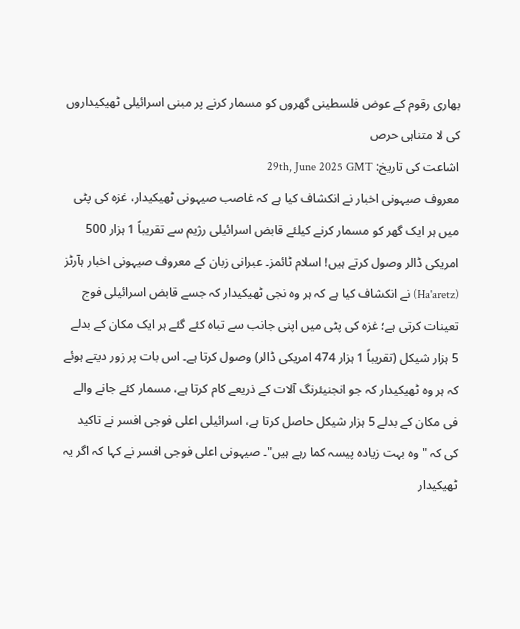بھاری رقوم کے عوض فلسطینی گھروں کو مسمار کرنے پر مبنی اسرائیلی ٹھیکیداروں کی لا متناہی حرص
اشاعت کی تاریخ: 29th, June 2025 GMT
معروف صیہونی اخبار نے انکشاف کیا ہے کہ غاصب صیہونی ٹھیکیدار، غزہ کی پٹی میں ہر ایک گھر کو مسمار کرنے کیلئے قابض اسرائیلی رژیم سے تقریباً 1 ہزار 500 امریکی ڈالر وصول کرتے ہیں! اسلام ٹائمز۔ عبرانی زبان کے معروف صیہونی اخبار ہآرٹز (Ha'aretz) نے انکشاف کیا ہے کہ ہر وہ نجی ٹھیکیدار کہ جسے قابض اسرائیلی فوج تعینات کرتی ہے؛ غزہ کی پٹی میں اپنی جانب سے تباہ کئے گئے ہر ایک مکان کے بدلے 5 ہزار شیکل (تقریباً 1 ہزار 474 امریکی ڈالر) وصول کرتا ہے۔ اس بات پر زور دیتے ہوئے کہ ہر وہ ٹھیکیدار کہ جو انجنیئرنگ آلات کے ذریعے کام کرتا ہے، مسمار کئے جانے والے فی مکان کے بدلے 5 ہزار شیکل حاصل کرتا ہے، اسرائیلی اعلی فوجی افسر نے تاکید کی کہ "وہ بہت زیادہ پیسہ کما رہے ہیں"۔ صیہونی اعلی فوجی افسر نے کہا کہ اگر یہ ٹھیکیدار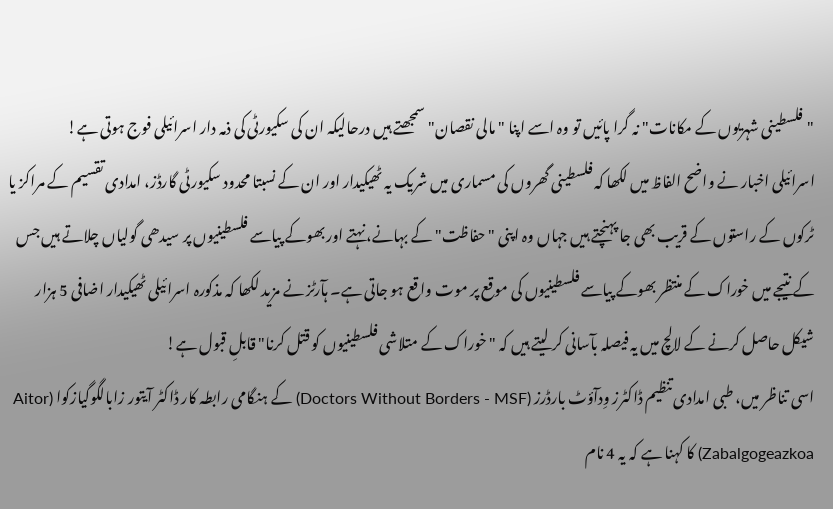"فلسطینی شہریوں کے مکانات" نہ گرا پائیں تو وہ اسے اپنا "مالی نقصان" سمجھتے ہیں درحالیکہ ان کی سکیورٹی کی ذمہ دار اسرائیلی فوج ہوتی ہے!
اسرائیلی اخبار نے واضح الفاظ میں لکھا کہ فلسطینی گھروں کی مسماری میں شریک یہ ٹھیکیدار اور ان کے نسبتا محدود سکیورٹی گارڈز، امدادی تقسیم کے مراکز یا ٹرکوں کے راستوں کے قریب بھی جا پہنچتے ہیں جہاں وہ اپنی "حفاظت" کے بہانے، نہتے اور بھوکے پیاسے فلسطینیوں پر سیدھی گولیاں چلاتے ہیں جس کے نتیجے میں خوراک کے منتظر بھوکے پیاسے فلسطینیوں کی موقع پر موت واقع ہو جاتی ہے۔ ہآرٹز نے مزید لکھا کہ مذکورہ اسرائیلی ٹھیکیدار اضافی 5 ہزار شیکل حاصل کرنے کے لالچ میں یہ فیصلہ بآسانی کر لیتے ہیں کہ "خوراک کے متلاشی فلسطینیوں کو قتل کرنا" قابلِ قبول ہے!
اسی تناظر میں، طبی امدادی تنظیم ڈاکٹرز وِدآؤٹ بارڈرز (Doctors Without Borders - MSF) کے ہنگامی رابطہ کار ڈاکٹر آیتور زابالگوگیازکوا (Aitor Zabalgogeazkoa) کا کہنا ہے کہ یہ 4 نام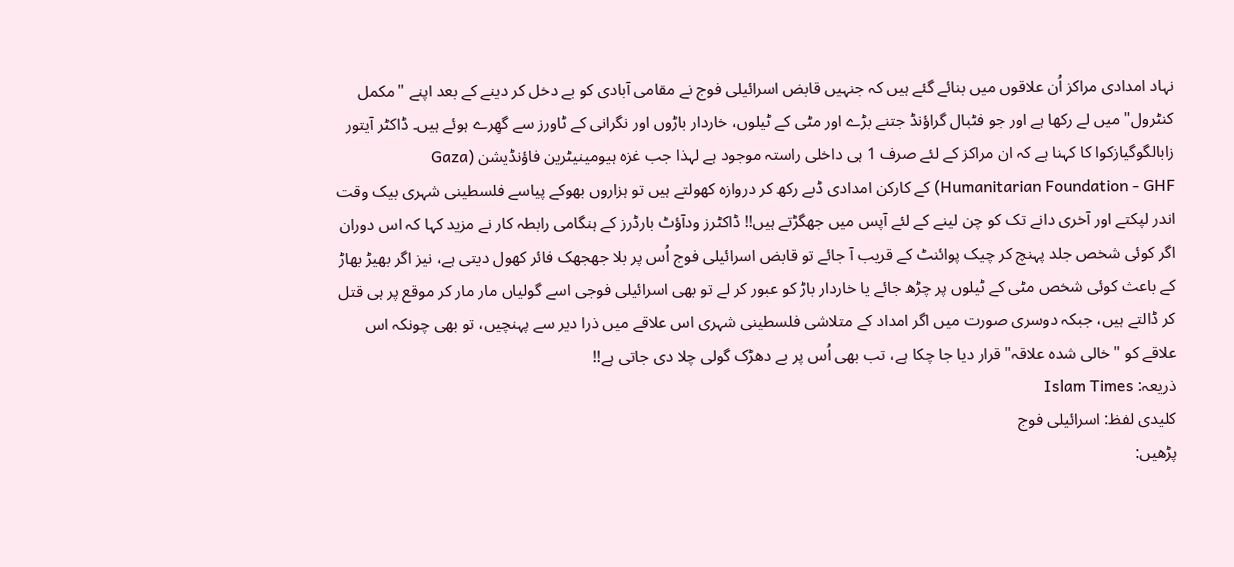نہاد امدادی مراکز اُن علاقوں میں بنائے گئے ہیں کہ جنہیں قابض اسرائیلی فوج نے مقامی آبادی کو بے دخل کر دینے کے بعد اپنے "مکمل کنٹرول" میں لے رکھا ہے اور جو فٹبال گراؤنڈ جتنے بڑے اور مٹی کے ٹیلوں، خاردار باڑوں اور نگرانی کے ٹاورز سے گھِرے ہوئے ہیں۔ ڈاکٹر آیتور زابالگوگیازکوا کا کہنا ہے کہ ان مراکز کے لئے صرف 1 ہی داخلی راستہ موجود ہے لہذا جب غزہ ہیومینیٹرین فاؤنڈیشن (Gaza Humanitarian Foundation - GHF) کے کارکن امدادی ڈبے رکھ کر دروازہ کھولتے ہیں تو ہزاروں بھوکے پیاسے فلسطینی شہری بیک وقت اندر لپکتے اور آخری دانے تک کو چن لینے کے لئے آپس میں جھگڑتے ہیں!! ڈاکٹرز ودآؤٹ بارڈرز کے ہنگامی رابطہ کار نے مزید کہا کہ اس دوران اگر کوئی شخص جلد پہنچ کر چیک پوائنٹ کے قریب آ جائے تو قابض اسرائیلی فوج اُس پر بلا جھجھک فائر کھول دیتی ہے، نیز اگر بھیڑ بھاڑ کے باعث کوئی شخص مٹی کے ٹیلوں پر چڑھ جائے یا خاردار باڑ کو عبور کر لے تو بھی اسرائیلی فوجی اسے گولیاں مار مار کر موقع پر ہی قتل کر ڈالتے ہیں، جبکہ دوسری صورت میں اگر امداد کے متلاشی فلسطینی شہری اس علاقے میں ذرا دیر سے پہنچیں، تو بھی چونکہ اس علاقے کو "خالی شدہ علاقہ" قرار دیا جا چکا ہے، تب بھی اُس پر بے دھڑک گولی چلا دی جاتی ہے!!
ذریعہ: Islam Times
کلیدی لفظ: اسرائیلی فوج
پڑھیں: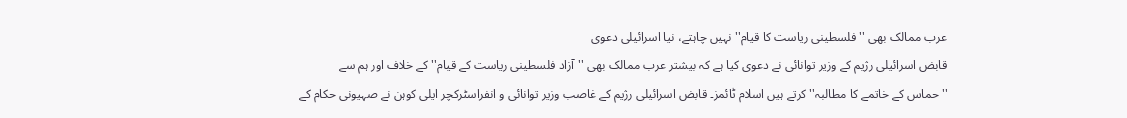عرب ممالک بھی ''فلسطینی ریاست کا قیام'' نہیں چاہتے، نیا اسرائیلی دعوی
قابض اسرائیلی رژیم کے وزیر توانائی نے دعوی کیا ہے کہ بیشتر عرب ممالک بھی ''آزاد فلسطینی ریاست کے قیام'' کے خلاف اور ہم سے ''حماس کے خاتمے کا مطالبہ'' کرتے ہیں اسلام ٹائمز۔ قابض اسرائیلی رژیم کے غاصب وزیر توانائی و انفراسٹرکچر ایلی کوہن نے صہیونی حکام کے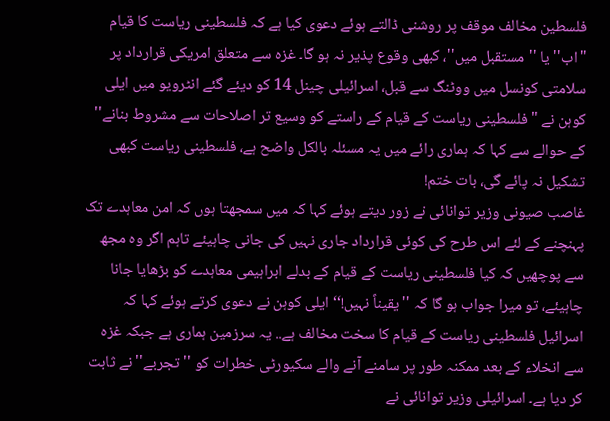فلسطین مخالف موقف پر روشنی ڈالتے ہوئے دعوی کیا ہے کہ فلسطینی ریاست کا قیام "اب'' یا ''مستقبل میں''، کبھی وقوع پذیر نہ ہو گا۔ غزہ سے متعلق امریکی قرارداد پر سلامتی کونسل میں ووٹنگ سے قبل، اسرائیلی چینل 14 کو دیئے گئے انٹرویو میں ایلی کوہن نے "فلسطینی ریاست کے قیام کے راستے کو وسیع تر اصلاحات سے مشروط بنانے'' کے حوالے سے کہا کہ ہماری رائے میں یہ مسئلہ بالکل واضح ہے، فلسطینی ریاست کبھی تشکیل نہ پائے گی، بات ختم!
غاصب صیونی وزیر توانائی نے زور دیتے ہوئے کہا کہ میں سمجھتا ہوں کہ امن معاہدے تک پہنچنے کے لئے اس طرح کی کوئی قرارداد جاری نہیں کی جانی چاہیئے تاہم اگر وہ مجھ سے پوچھیں کہ کیا فلسطینی ریاست کے قیام کے بدلے ابراہیمی معاہدے کو بڑھایا جانا چاہیئے، تو میرا جواب ہو گا کہ ''یقیناً نہیں!‘‘ ایلی کوہن نے دعوی کرتے ہوئے کہا کہ اسرائیل فلسطینی ریاست کے قیام کا سخت مخالف ہے.. یہ سرزمین ہماری ہے جبکہ غزہ سے انخلاء کے بعد ممکنہ طور پر سامنے آنے والے سکیورٹی خطرات کو ''تجربے'' نے ثابت کر دیا ہے۔ اسرائیلی وزیر توانائی نے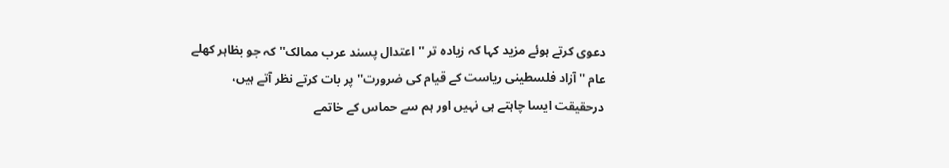دعوی کرتے ہوئے مزید کہا کہ زیادہ تر ''اعتدال پسند عرب ممالک'' کہ جو بظاہر کھلے عام ''آزاد فلسطینی ریاست کے قیام کی ضرورت'' پر بات کرتے نظر آتے ہیں، درحقیقت ایسا چاہتے ہی نہیں اور ہم سے حماس کے خاتمے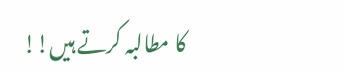کا مطالبہ کرتے ہیں!!